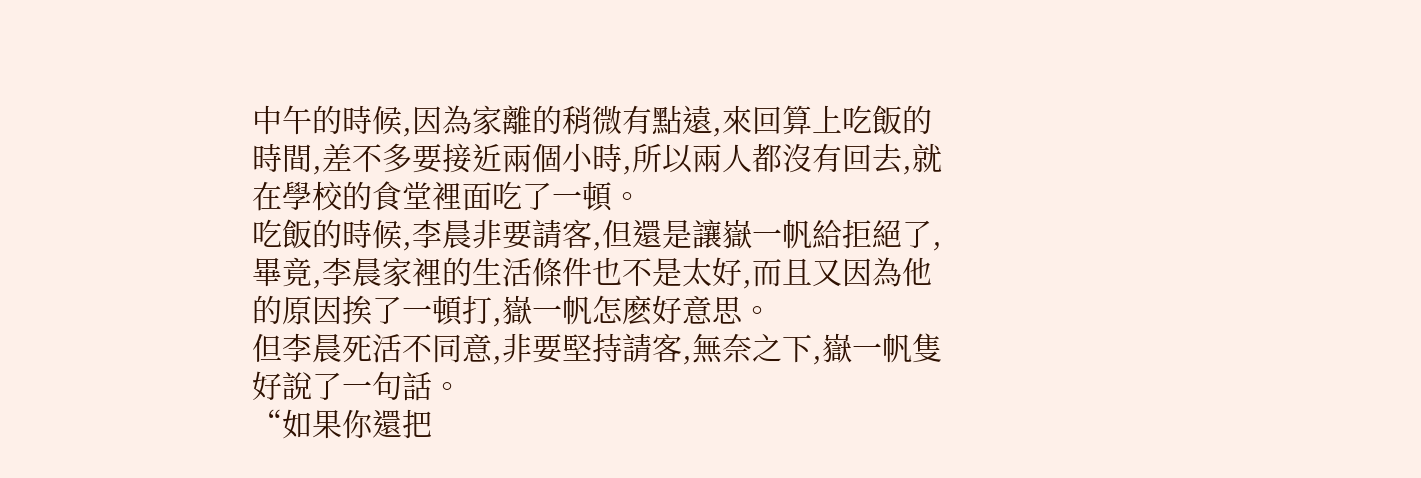中午的時候,因為家離的稍微有點遠,來回算上吃飯的時間,差不多要接近兩個小時,所以兩人都沒有回去,就在學校的食堂裡面吃了一頓。
吃飯的時候,李晨非要請客,但還是讓嶽一帆給拒絕了,畢竟,李晨家裡的生活條件也不是太好,而且又因為他的原因挨了一頓打,嶽一帆怎麽好意思。
但李晨死活不同意,非要堅持請客,無奈之下,嶽一帆隻好說了一句話。
“如果你還把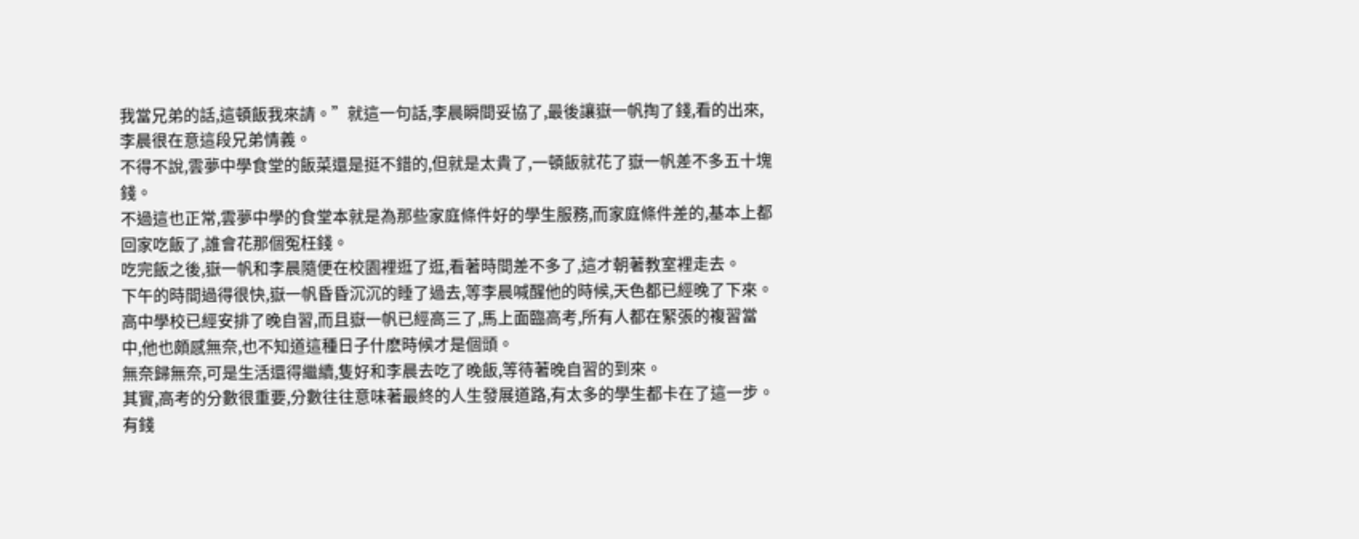我當兄弟的話,這頓飯我來請。”就這一句話,李晨瞬間妥協了,最後讓嶽一帆掏了錢,看的出來,李晨很在意這段兄弟情義。
不得不說,雲夢中學食堂的飯菜還是挺不錯的,但就是太貴了,一頓飯就花了嶽一帆差不多五十塊錢。
不過這也正常,雲夢中學的食堂本就是為那些家庭條件好的學生服務,而家庭條件差的,基本上都回家吃飯了,誰會花那個冤枉錢。
吃完飯之後,嶽一帆和李晨隨便在校園裡逛了逛,看著時間差不多了,這才朝著教室裡走去。
下午的時間過得很快,嶽一帆昏昏沉沉的睡了過去,等李晨喊醒他的時候,天色都已經晚了下來。
高中學校已經安排了晚自習,而且嶽一帆已經高三了,馬上面臨高考,所有人都在緊張的複習當中,他也頗感無奈,也不知道這種日子什麽時候才是個頭。
無奈歸無奈,可是生活還得繼續,隻好和李晨去吃了晚飯,等待著晚自習的到來。
其實,高考的分數很重要,分數往往意味著最終的人生發展道路,有太多的學生都卡在了這一步。
有錢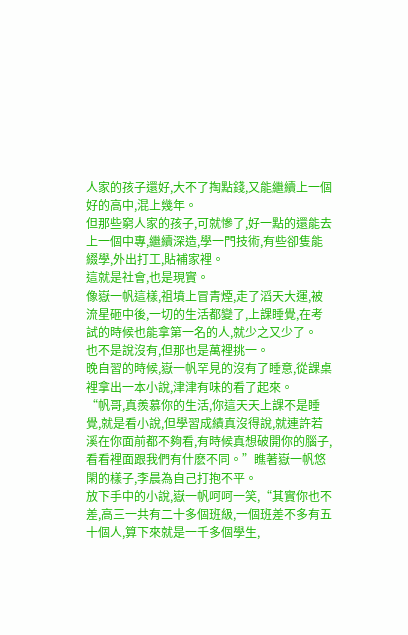人家的孩子還好,大不了掏點錢,又能繼續上一個好的高中,混上幾年。
但那些窮人家的孩子,可就慘了,好一點的還能去上一個中專,繼續深造,學一門技術,有些卻隻能綴學,外出打工,貼補家裡。
這就是社會,也是現實。
像嶽一帆這樣,祖墳上冒青煙,走了滔天大運,被流星砸中後,一切的生活都變了,上課睡覺,在考試的時候也能拿第一名的人,就少之又少了。
也不是說沒有,但那也是萬裡挑一。
晚自習的時候,嶽一帆罕見的沒有了睡意,從課桌裡拿出一本小說,津津有味的看了起來。
“帆哥,真羨慕你的生活,你這天天上課不是睡覺,就是看小說,但學習成績真沒得說,就連許若溪在你面前都不夠看,有時候真想破開你的腦子,看看裡面跟我們有什麽不同。”瞧著嶽一帆悠閑的樣子,李晨為自己打抱不平。
放下手中的小說,嶽一帆呵呵一笑,“其實你也不差,高三一共有二十多個班級,一個班差不多有五十個人,算下來就是一千多個學生,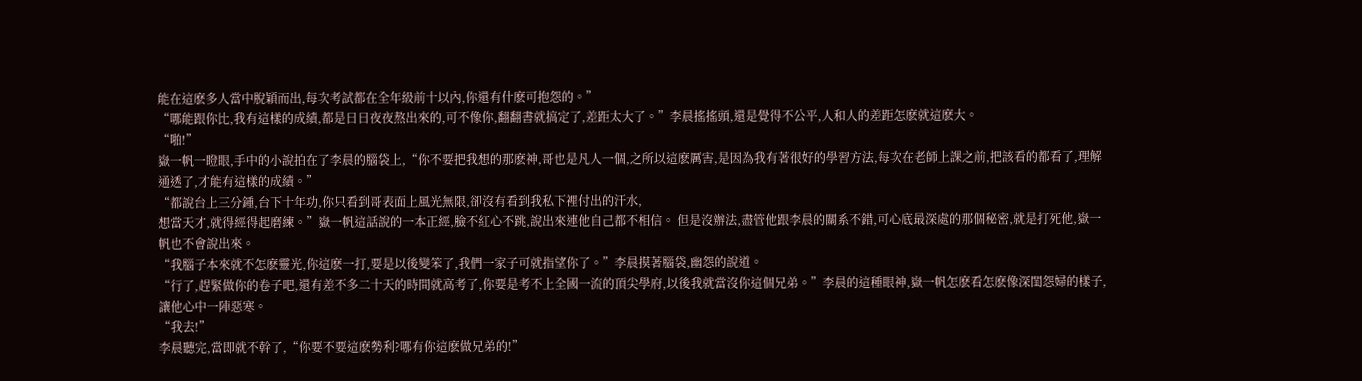能在這麽多人當中脫穎而出,每次考試都在全年級前十以內,你還有什麽可抱怨的。”
“哪能跟你比,我有這樣的成績,都是日日夜夜熬出來的,可不像你,翻翻書就搞定了,差距太大了。”李晨搖搖頭,還是覺得不公平,人和人的差距怎麽就這麽大。
“啪!”
嶽一帆一瞪眼,手中的小說拍在了李晨的腦袋上,“你不要把我想的那麽神,哥也是凡人一個,之所以這麽厲害,是因為我有著很好的學習方法,每次在老師上課之前,把該看的都看了,理解通透了,才能有這樣的成績。”
“都說台上三分鍾,台下十年功,你只看到哥表面上風光無限,卻沒有看到我私下裡付出的汗水,
想當天才,就得經得起磨練。”嶽一帆這話說的一本正經,臉不紅心不跳,說出來連他自己都不相信。 但是沒辦法,盡管他跟李晨的關系不錯,可心底最深處的那個秘密,就是打死他,嶽一帆也不會說出來。
“我腦子本來就不怎麽靈光,你這麽一打,要是以後變笨了,我們一家子可就指望你了。”李晨摸著腦袋,幽怨的說道。
“行了,趕緊做你的卷子吧,還有差不多二十天的時間就高考了,你要是考不上全國一流的頂尖學府,以後我就當沒你這個兄弟。”李晨的這種眼神,嶽一帆怎麽看怎麽像深閨怨婦的樣子,讓他心中一陣惡寒。
“我去!”
李晨聽完,當即就不幹了,“你要不要這麽勢利?哪有你這麽做兄弟的!”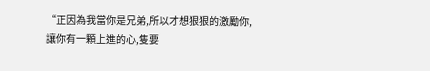“正因為我當你是兄弟,所以才想狠狠的激勵你,讓你有一顆上進的心,隻要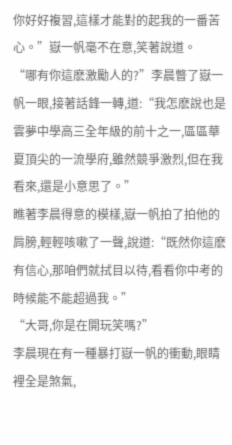你好好複習,這樣才能對的起我的一番苦心。”嶽一帆毫不在意,笑著說道。
“哪有你這麽激勵人的?”李晨瞥了嶽一帆一眼,接著話鋒一轉,道:“我怎麽說也是雲夢中學高三全年級的前十之一,區區華夏頂尖的一流學府,雖然競爭激烈,但在我看來,還是小意思了。”
瞧著李晨得意的模樣,嶽一帆拍了拍他的肩膀,輕輕咳嗽了一聲,說道:“既然你這麽有信心,那咱們就拭目以待,看看你中考的時候能不能超過我。”
“大哥,你是在開玩笑嗎?”
李晨現在有一種暴打嶽一帆的衝動,眼睛裡全是煞氣,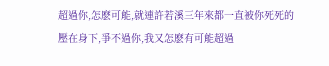超過你,怎麽可能,就連許若溪三年來都一直被你死死的壓在身下,爭不過你,我又怎麽有可能超過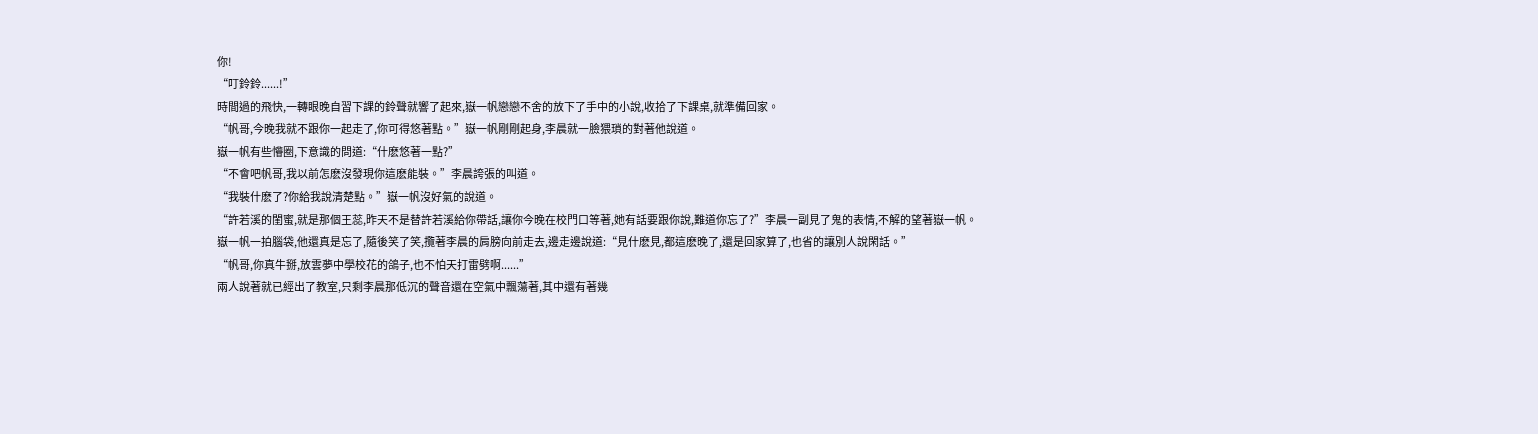你!
“叮鈴鈴......!”
時間過的飛快,一轉眼晚自習下課的鈴聲就響了起來,嶽一帆戀戀不舍的放下了手中的小說,收拾了下課桌,就準備回家。
“帆哥,今晚我就不跟你一起走了,你可得悠著點。”嶽一帆剛剛起身,李晨就一臉猥瑣的對著他說道。
嶽一帆有些懵圈,下意識的問道:“什麽悠著一點?”
“不會吧帆哥,我以前怎麽沒發現你這麽能裝。”李晨誇張的叫道。
“我裝什麽了?你給我說清楚點。”嶽一帆沒好氣的說道。
“許若溪的閨蜜,就是那個王蕊,昨天不是替許若溪給你帶話,讓你今晚在校門口等著,她有話要跟你說,難道你忘了?”李晨一副見了鬼的表情,不解的望著嶽一帆。
嶽一帆一拍腦袋,他還真是忘了,隨後笑了笑,攬著李晨的肩膀向前走去,邊走邊說道:“見什麽見,都這麽晚了,還是回家算了,也省的讓別人說閑話。”
“帆哥,你真牛掰,放雲夢中學校花的鴿子,也不怕天打雷劈啊......”
兩人說著就已經出了教室,只剩李晨那低沉的聲音還在空氣中飄蕩著,其中還有著幾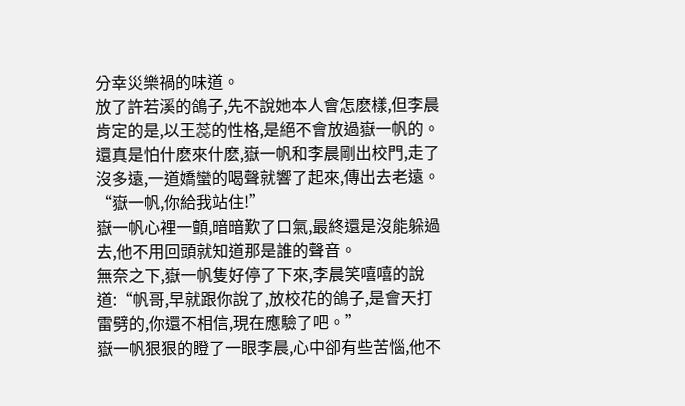分幸災樂禍的味道。
放了許若溪的鴿子,先不說她本人會怎麽樣,但李晨肯定的是,以王蕊的性格,是絕不會放過嶽一帆的。
還真是怕什麽來什麽,嶽一帆和李晨剛出校門,走了沒多遠,一道嬌蠻的喝聲就響了起來,傳出去老遠。
“嶽一帆,你給我站住!”
嶽一帆心裡一顫,暗暗歎了口氣,最終還是沒能躲過去,他不用回頭就知道那是誰的聲音。
無奈之下,嶽一帆隻好停了下來,李晨笑嘻嘻的說道:“帆哥,早就跟你說了,放校花的鴿子,是會天打雷劈的,你還不相信,現在應驗了吧。”
嶽一帆狠狠的瞪了一眼李晨,心中卻有些苦惱,他不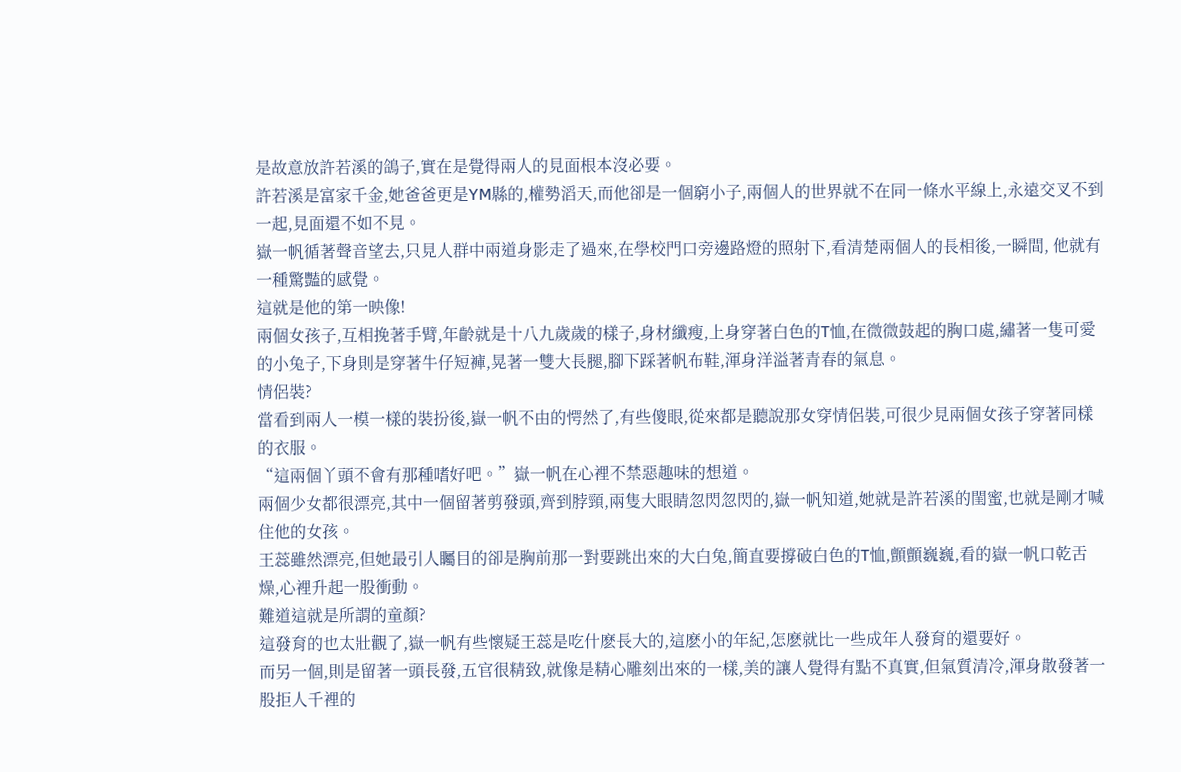是故意放許若溪的鴿子,實在是覺得兩人的見面根本沒必要。
許若溪是富家千金,她爸爸更是YM縣的,權勢滔天,而他卻是一個窮小子,兩個人的世界就不在同一條水平線上,永遠交叉不到一起,見面還不如不見。
嶽一帆循著聲音望去,只見人群中兩道身影走了過來,在學校門口旁邊路燈的照射下,看清楚兩個人的長相後,一瞬間, 他就有一種驚豔的感覺。
這就是他的第一映像!
兩個女孩子,互相挽著手臂,年齡就是十八九歲歲的樣子,身材纖瘦,上身穿著白色的T恤,在微微鼓起的胸口處,繡著一隻可愛的小兔子,下身則是穿著牛仔短褲,晃著一雙大長腿,腳下踩著帆布鞋,渾身洋溢著青春的氣息。
情侶裝?
當看到兩人一模一樣的裝扮後,嶽一帆不由的愕然了,有些傻眼,從來都是聽說那女穿情侶裝,可很少見兩個女孩子穿著同樣的衣服。
“這兩個丫頭不會有那種嗜好吧。”嶽一帆在心裡不禁惡趣味的想道。
兩個少女都很漂亮,其中一個留著剪發頭,齊到脖頸,兩隻大眼睛忽閃忽閃的,嶽一帆知道,她就是許若溪的閨蜜,也就是剛才喊住他的女孩。
王蕊雖然漂亮,但她最引人矚目的卻是胸前那一對要跳出來的大白兔,簡直要撐破白色的T恤,顫顫巍巍,看的嶽一帆口乾舌燥,心裡升起一股衝動。
難道這就是所謂的童顏?
這發育的也太壯觀了,嶽一帆有些懷疑王蕊是吃什麽長大的,這麽小的年紀,怎麽就比一些成年人發育的還要好。
而另一個,則是留著一頭長發,五官很精致,就像是精心雕刻出來的一樣,美的讓人覺得有點不真實,但氣質清冷,渾身散發著一股拒人千裡的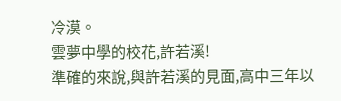冷漠。
雲夢中學的校花,許若溪!
準確的來說,與許若溪的見面,高中三年以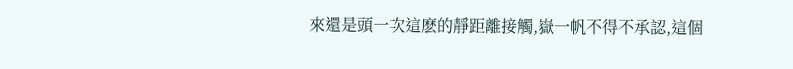來還是頭一次這麽的靜距離接觸,嶽一帆不得不承認,這個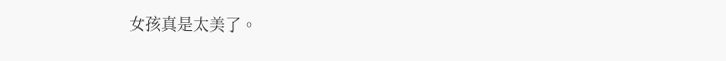女孩真是太美了。